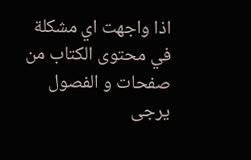اذا واجهت اي مشكلة في محتوى الكتاب من صفحات و الفصول يرجى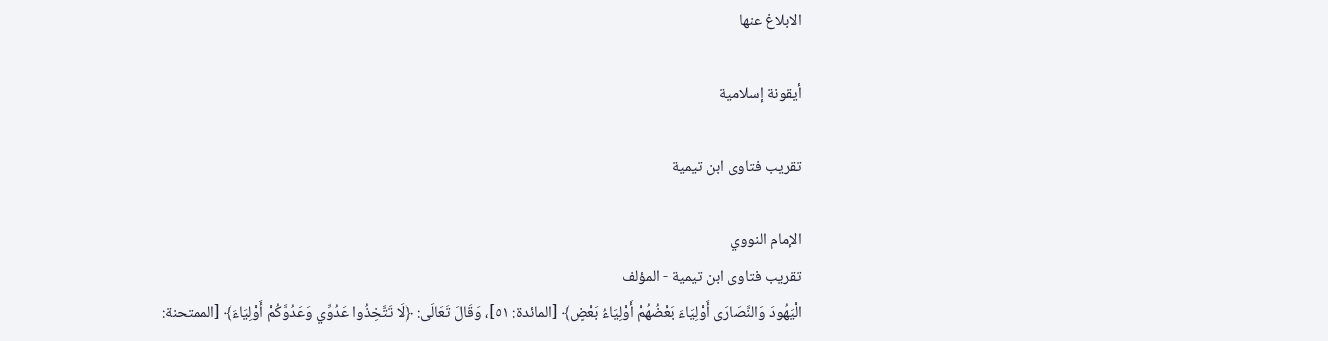الابلاغ عنها

أيقونة إسلامية

تقريب فتاوى ابن تيمية

الإمام النووي
تقريب فتاوى ابن تيمية - المؤلف
الْيَهُودَ وَالنَّصَارَى أَوْلِيَاءَ بَعْضُهُمْ أَوْلِيَاءُ بَعْضٍ﴾ [المائدة: ٥١]، وَقَالَ تَعَالَى: ﴿لَا تَتَّخِذُوا عَدُوِّي وَعَدُوَّكُمْ أَوْلِيَاءَ﴾ [الممتحنة: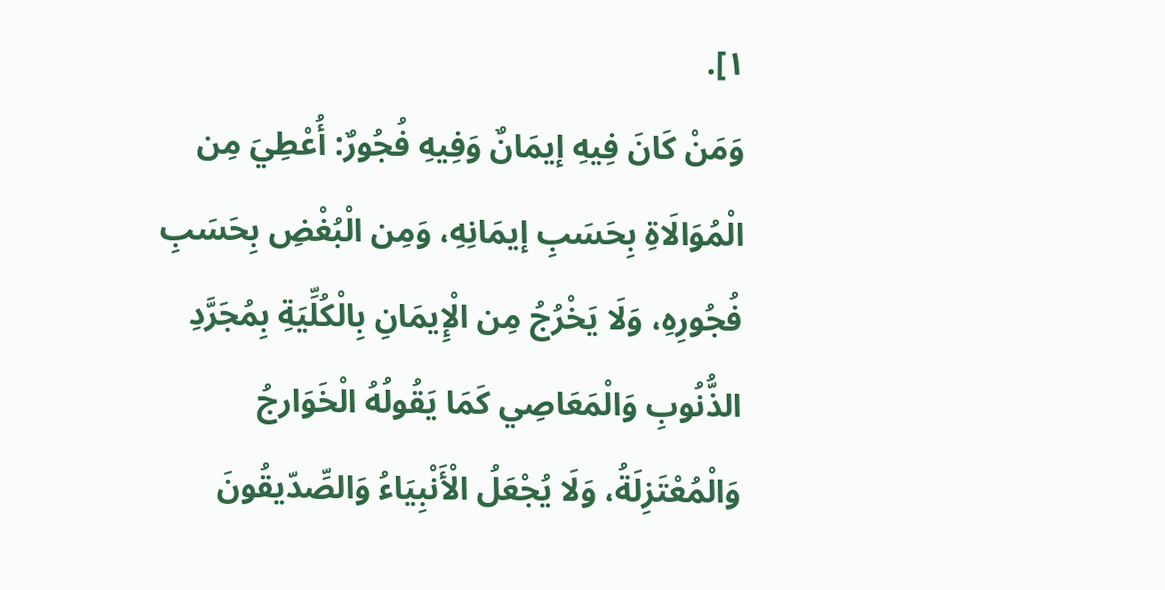١].
وَمَنْ كَانَ فِيهِ إيمَانٌ وَفِيهِ فُجُورٌ: أُعْطِيَ مِن الْمُوَالَاةِ بِحَسَبِ إيمَانِهِ، وَمِن الْبُغْضِ بِحَسَبِ فُجُورِهِ، وَلَا يَخْرُجُ مِن الْإِيمَانِ بِالْكُلِّيَةِ بِمُجَرَّدِ الذُّنُوبِ وَالْمَعَاصِي كَمَا يَقُولُهُ الْخَوَارجُ وَالْمُعْتَزِلَةُ، وَلَا يُجْعَلُ الْأَنْبِيَاءُ وَالصِّدّيقُونَ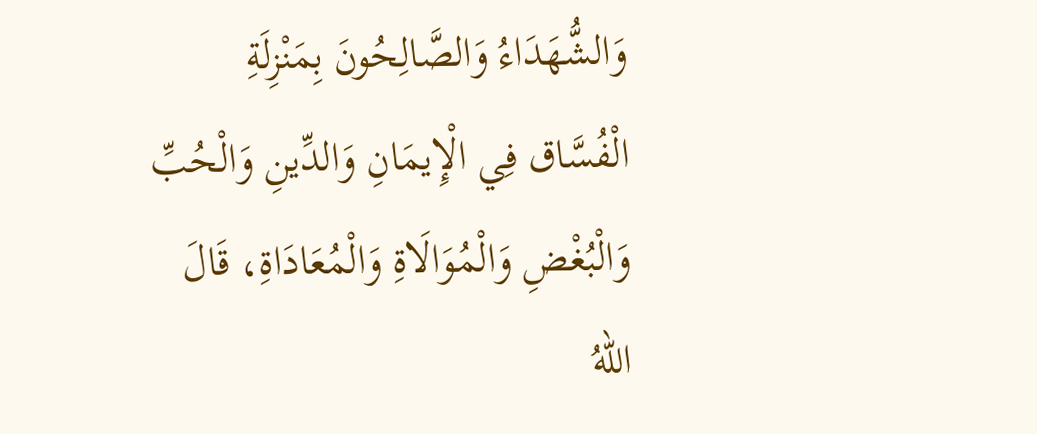وَالشُّهَدَاءُ وَالصَّالِحُونَ بِمَنْزِلَةِ الْفُسَّاق فِي الْإِيمَانِ وَالدِّينِ وَالْحُبِّ وَالْبُغْضِ وَالْمُوَالَاةِ وَالْمُعَادَاةِ، قَالَ اللهُ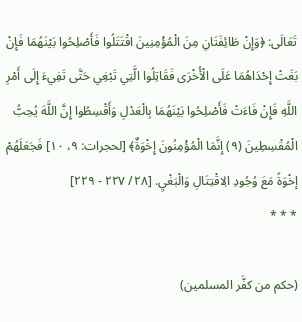تَعَالَى: ﴿وَإِنْ طَائِفَتَانِ مِنَ الْمُؤْمِنِينَ اقْتَتَلُوا فَأَصْلِحُوا بَيْنَهُمَا فَإِنْ بَغَتْ إِحْدَاهُمَا عَلَى الْأُخْرَى فَقَاتِلُوا الَّتِي تَبْغِي حَتَّى تَفِيءَ إِلَى أَمْرِ اللَّهِ فَإِنْ فَاءَتْ فَأَصْلِحُوا بَيْنَهُمَا بِالْعَدْلِ وَأَقْسِطُوا إِنَّ اللَّهَ يُحِبُّ الْمُقْسِطِينَ (٩) إِنَّمَا الْمُؤْمِنُونَ إِخْوَةٌ﴾ [لحجرات: ٩، ١٠] فَجَعَلَهُمْ إخْوَةً مَعَ وُجُودِ الِاقْتِتَالِ وَالْبَغْيِ. [٢٨/ ٢٢٧ - ٢٢٩]
* * *

(حكم من كفَّر المسلمين)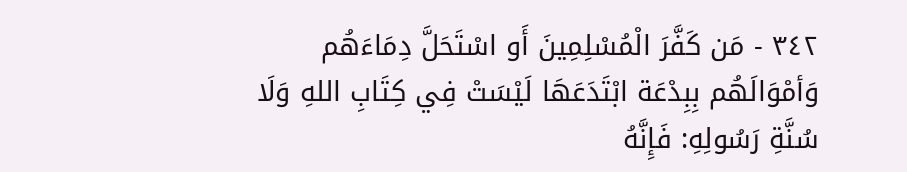٣٤٢ - مَن كَفَّرَ الْمُسْلِمِينَ أَو اسْتَحَلَّ دِمَاءَهُم وَأمْوَالَهُم بِبِدْعَة ابْتَدَعَهَا لَيْسَتْ فِي كِتَابِ اللهِ وَلَا سُنَّةِ رَسُولِهِ: فَإِنَّهُ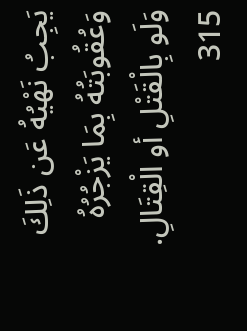يَجِبُ نَهْيُهُ عَن ذَلِكَ وَعُقُوبَتُهُ بِمَا يَزْجُرُهُ وَلَو بِالْقَتْلِ أو الْقِتَالِ.
315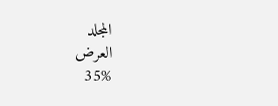المجلد
العرض
35%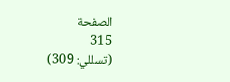الصفحة
315
(تسللي: 309)